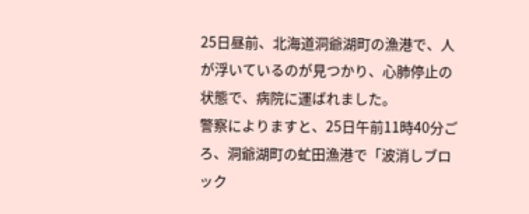25日昼前、北海道洞爺湖町の漁港で、人が浮いているのが見つかり、心肺停止の状態で、病院に運ばれました。
警察によりますと、25日午前11時40分ごろ、洞爺湖町の虻田漁港で「波消しブロック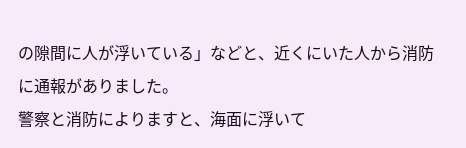の隙間に人が浮いている」などと、近くにいた人から消防に通報がありました。
警察と消防によりますと、海面に浮いて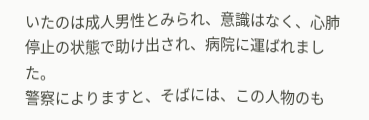いたのは成人男性とみられ、意識はなく、心肺停止の状態で助け出され、病院に運ばれました。
警察によりますと、そばには、この人物のも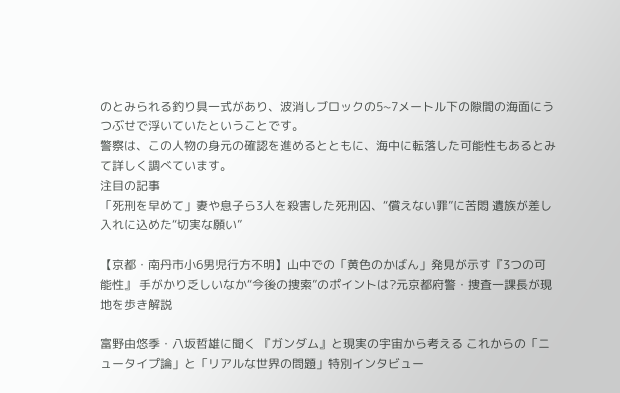のとみられる釣り具一式があり、波消しブロックの5~7メートル下の隙間の海面にうつぶせで浮いていたということです。
警察は、この人物の身元の確認を進めるとともに、海中に転落した可能性もあるとみて詳しく調べています。
注目の記事
「死刑を早めて」妻や息子ら3人を殺害した死刑囚、“償えない罪”に苦悶 遺族が差し入れに込めた“切実な願い”

【京都・南丹市小6男児行方不明】山中での「黄色のかばん」発見が示す『3つの可能性』 手がかり乏しいなか“今後の捜索”のポイントは?元京都府警・捜査一課長が現地を歩き解説

富野由悠季・八坂哲雄に聞く 『ガンダム』と現実の宇宙から考える これからの「ニュータイプ論」と「リアルな世界の問題」特別インタビュー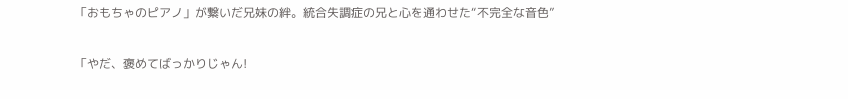「おもちゃのピアノ」が繋いだ兄妹の絆。統合失調症の兄と心を通わせた“不完全な音色”

「やだ、褒めてばっかりじゃん!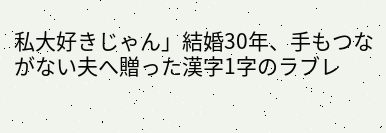私大好きじゃん」結婚30年、手もつながない夫へ贈った漢字1字のラブレ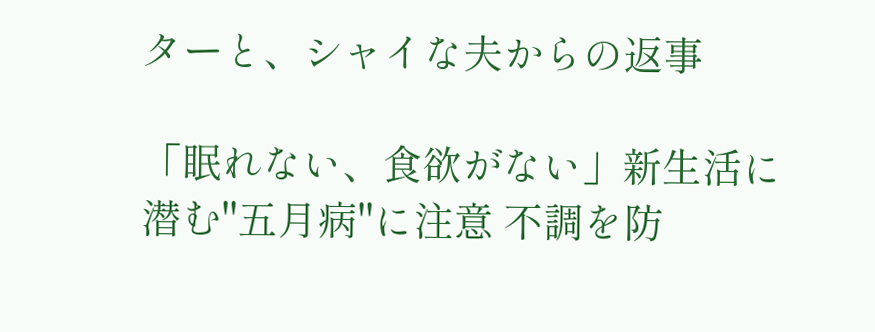ターと、シャイな夫からの返事

「眠れない、食欲がない」新生活に潜む"五月病"に注意 不調を防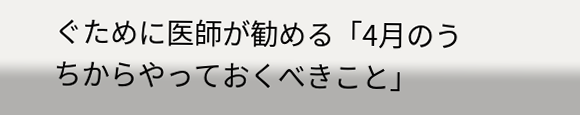ぐために医師が勧める「4月のうちからやっておくべきこと」